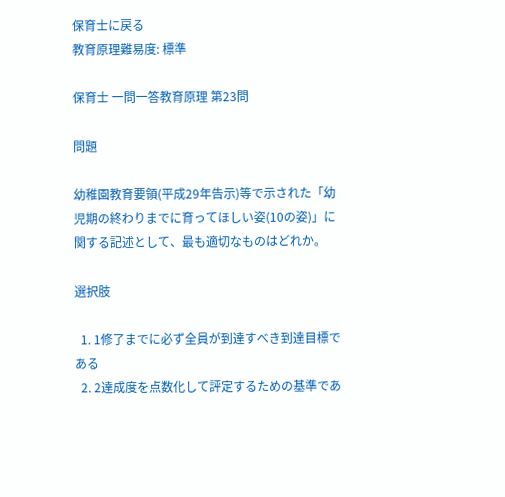保育士に戻る
教育原理難易度: 標準

保育士 一問一答教育原理 第23問

問題

幼稚園教育要領(平成29年告示)等で示された「幼児期の終わりまでに育ってほしい姿(10の姿)」に関する記述として、最も適切なものはどれか。

選択肢

  1. 1修了までに必ず全員が到達すべき到達目標である
  2. 2達成度を点数化して評定するための基準であ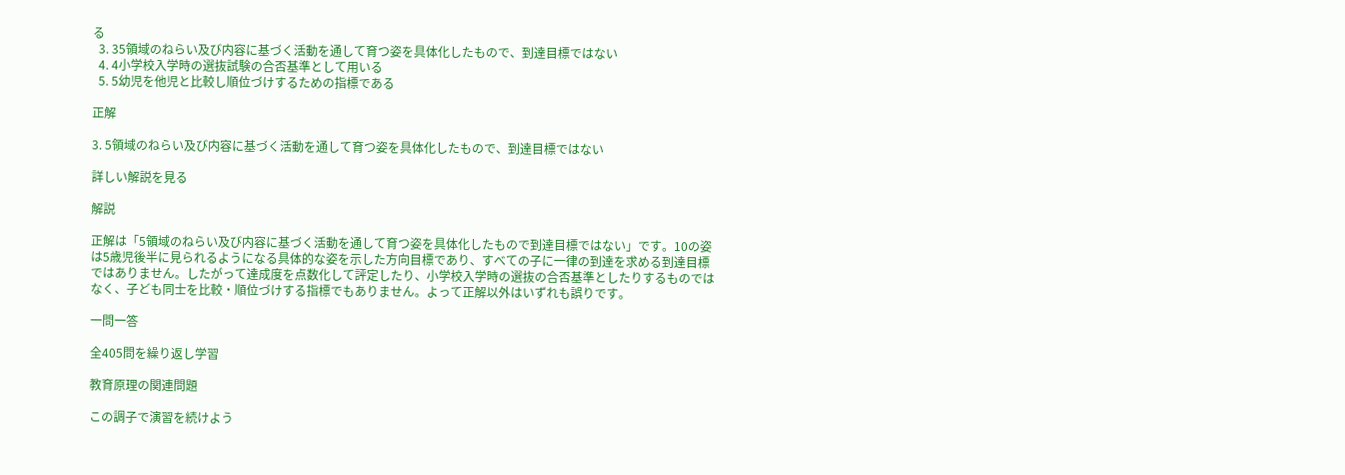る
  3. 35領域のねらい及び内容に基づく活動を通して育つ姿を具体化したもので、到達目標ではない
  4. 4小学校入学時の選抜試験の合否基準として用いる
  5. 5幼児を他児と比較し順位づけするための指標である

正解

3. 5領域のねらい及び内容に基づく活動を通して育つ姿を具体化したもので、到達目標ではない

詳しい解説を見る

解説

正解は「5領域のねらい及び内容に基づく活動を通して育つ姿を具体化したもので到達目標ではない」です。10の姿は5歳児後半に見られるようになる具体的な姿を示した方向目標であり、すべての子に一律の到達を求める到達目標ではありません。したがって達成度を点数化して評定したり、小学校入学時の選抜の合否基準としたりするものではなく、子ども同士を比較・順位づけする指標でもありません。よって正解以外はいずれも誤りです。

一問一答

全405問を繰り返し学習

教育原理の関連問題

この調子で演習を続けよう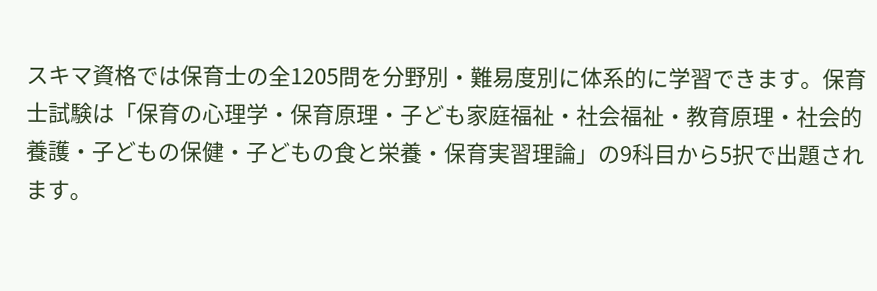スキマ資格では保育士の全1205問を分野別・難易度別に体系的に学習できます。保育士試験は「保育の心理学・保育原理・子ども家庭福祉・社会福祉・教育原理・社会的養護・子どもの保健・子どもの食と栄養・保育実習理論」の9科目から5択で出題されます。